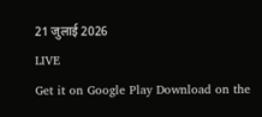21 जुलाई 2026
LIVE
Get it on Google Play Download on the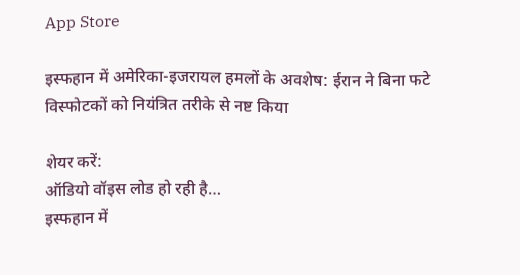App Store

इस्फहान में अमेरिका-इजरायल हमलों के अवशेष: ईरान ने बिना फटे विस्फोटकों को नियंत्रित तरीके से नष्ट किया

शेयर करें:
ऑडियो वॉइस लोड हो रही है…
इस्फहान में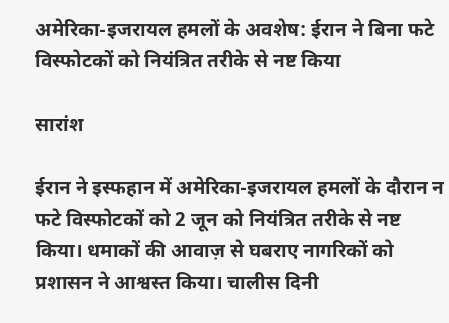अमेरिका-इजरायल हमलों के अवशेष: ईरान ने बिना फटे विस्फोटकों को नियंत्रित तरीके से नष्ट किया

सारांश

ईरान ने इस्फहान में अमेरिका-इजरायल हमलों के दौरान न फटे विस्फोटकों को 2 जून को नियंत्रित तरीके से नष्ट किया। धमाकों की आवाज़ से घबराए नागरिकों को प्रशासन ने आश्वस्त किया। चालीस दिनी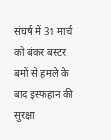संघर्ष में 31 मार्च को बंकर बस्टर बमों से हमले के बाद इस्फहान की सुरक्षा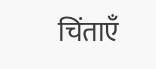चिंताएँ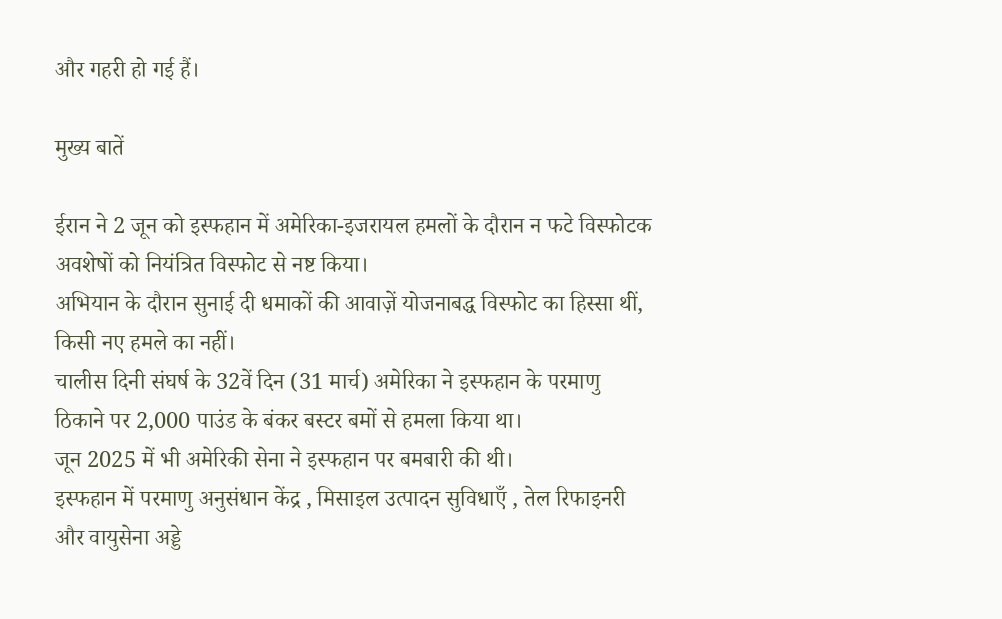और गहरी हो गई हैं।

मुख्य बातें

ईरान ने 2 जून को इस्फहान में अमेरिका-इजरायल हमलों के दौरान न फटे विस्फोटक अवशेषों को नियंत्रित विस्फोट से नष्ट किया।
अभियान के दौरान सुनाई दी धमाकों की आवाज़ें योजनाबद्ध विस्फोट का हिस्सा थीं, किसी नए हमले का नहीं।
चालीस दिनी संघर्ष के 32वें दिन (31 मार्च) अमेरिका ने इस्फहान के परमाणु ठिकाने पर 2,000 पाउंड के बंकर बस्टर बमों से हमला किया था।
जून 2025 में भी अमेरिकी सेना ने इस्फहान पर बमबारी की थी।
इस्फहान में परमाणु अनुसंधान केंद्र , मिसाइल उत्पादन सुविधाएँ , तेल रिफाइनरी और वायुसेना अड्डे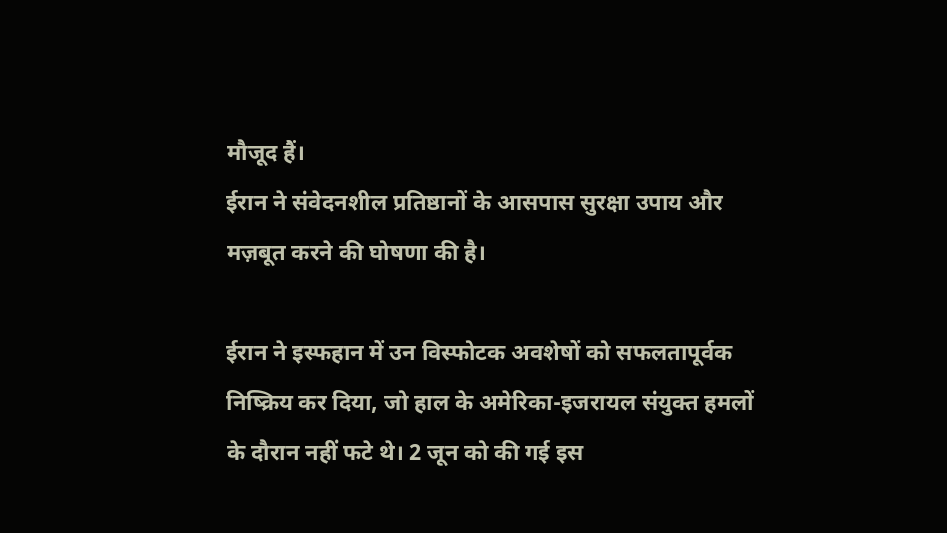मौजूद हैं।
ईरान ने संवेदनशील प्रतिष्ठानों के आसपास सुरक्षा उपाय और मज़बूत करने की घोषणा की है।

ईरान ने इस्फहान में उन विस्फोटक अवशेषों को सफलतापूर्वक निष्क्रिय कर दिया, जो हाल के अमेरिका-इजरायल संयुक्त हमलों के दौरान नहीं फटे थे। 2 जून को की गई इस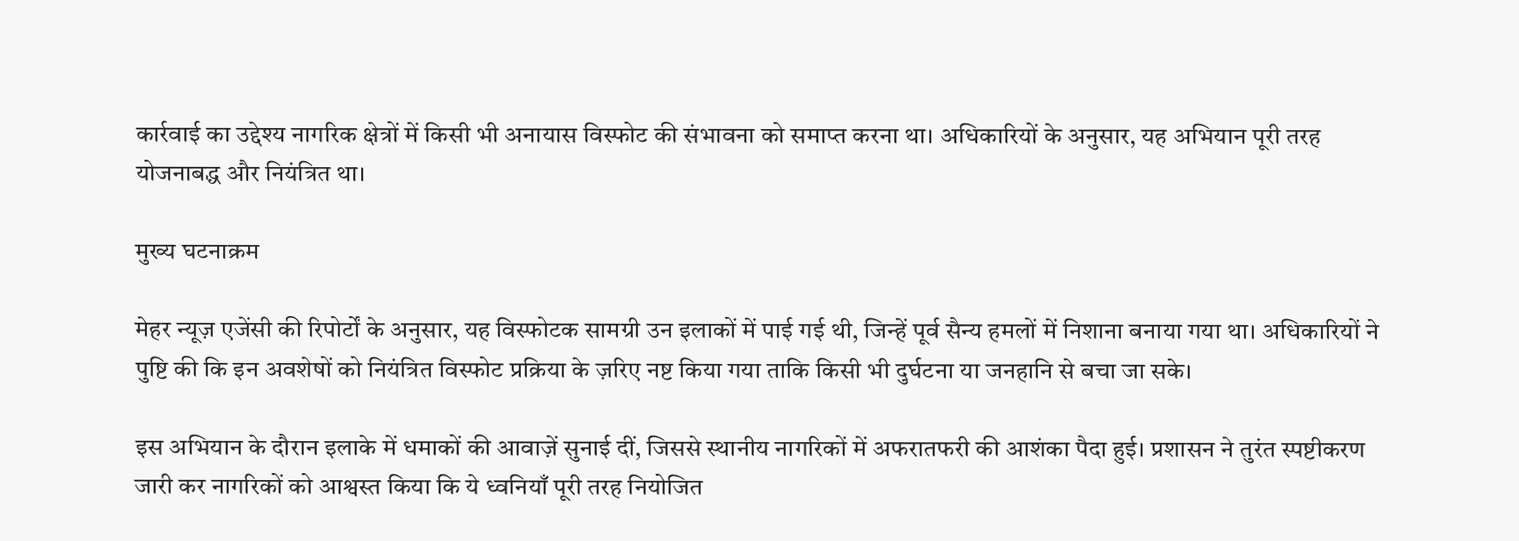कार्रवाई का उद्देश्य नागरिक क्षेत्रों में किसी भी अनायास विस्फोट की संभावना को समाप्त करना था। अधिकारियों के अनुसार, यह अभियान पूरी तरह योजनाबद्ध और नियंत्रित था।

मुख्य घटनाक्रम

मेहर न्यूज़ एजेंसी की रिपोर्टों के अनुसार, यह विस्फोटक सामग्री उन इलाकों में पाई गई थी, जिन्हें पूर्व सैन्य हमलों में निशाना बनाया गया था। अधिकारियों ने पुष्टि की कि इन अवशेषों को नियंत्रित विस्फोट प्रक्रिया के ज़रिए नष्ट किया गया ताकि किसी भी दुर्घटना या जनहानि से बचा जा सके।

इस अभियान के दौरान इलाके में धमाकों की आवाज़ें सुनाई दीं, जिससे स्थानीय नागरिकों में अफरातफरी की आशंका पैदा हुई। प्रशासन ने तुरंत स्पष्टीकरण जारी कर नागरिकों को आश्वस्त किया कि ये ध्वनियाँ पूरी तरह नियोजित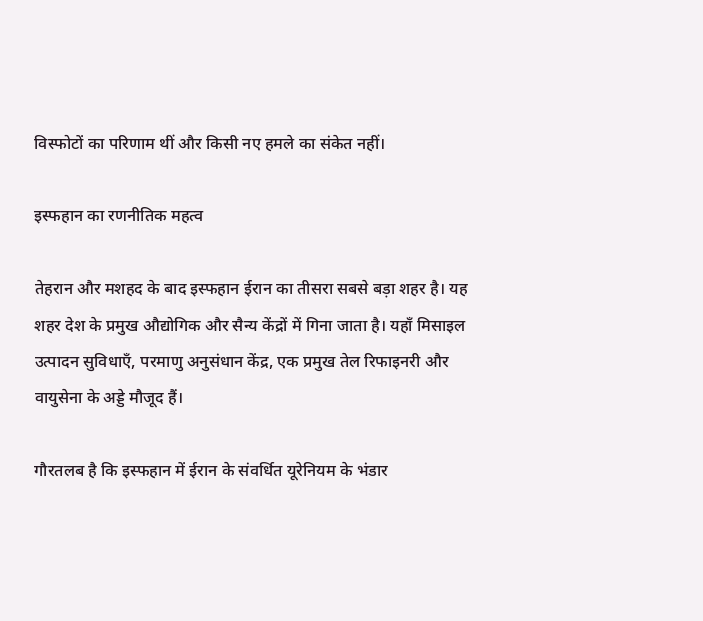विस्फोटों का परिणाम थीं और किसी नए हमले का संकेत नहीं।

इस्फहान का रणनीतिक महत्व

तेहरान और मशहद के बाद इस्फहान ईरान का तीसरा सबसे बड़ा शहर है। यह शहर देश के प्रमुख औद्योगिक और सैन्य केंद्रों में गिना जाता है। यहाँ मिसाइल उत्पादन सुविधाएँ, परमाणु अनुसंधान केंद्र, एक प्रमुख तेल रिफाइनरी और वायुसेना के अड्डे मौजूद हैं।

गौरतलब है कि इस्फहान में ईरान के संवर्धित यूरेनियम के भंडार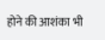होने की आशंका भी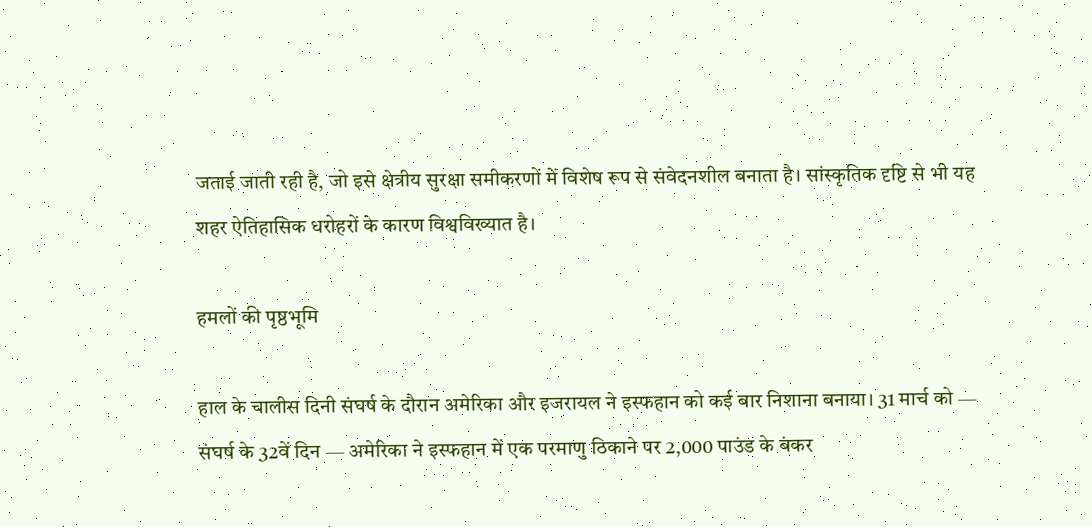जताई जाती रही है, जो इसे क्षेत्रीय सुरक्षा समीकरणों में विशेष रूप से संवेदनशील बनाता है। सांस्कृतिक दृष्टि से भी यह शहर ऐतिहासिक धरोहरों के कारण विश्वविख्यात है।

हमलों की पृष्ठभूमि

हाल के चालीस दिनी संघर्ष के दौरान अमेरिका और इजरायल ने इस्फहान को कई बार निशाना बनाया। 31 मार्च को — संघर्ष के 32वें दिन — अमेरिका ने इस्फहान में एक परमाणु ठिकाने पर 2,000 पाउंड के बंकर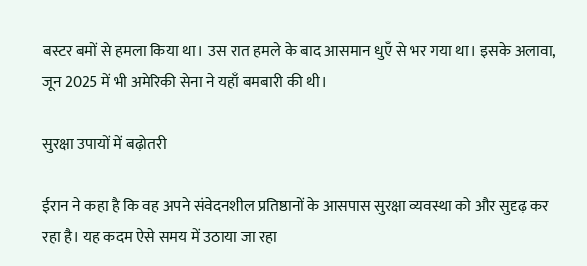बस्टर बमों से हमला किया था। उस रात हमले के बाद आसमान धुएँ से भर गया था। इसके अलावा, जून 2025 में भी अमेरिकी सेना ने यहाँ बमबारी की थी।

सुरक्षा उपायों में बढ़ोतरी

ईरान ने कहा है कि वह अपने संवेदनशील प्रतिष्ठानों के आसपास सुरक्षा व्यवस्था को और सुदृढ़ कर रहा है। यह कदम ऐसे समय में उठाया जा रहा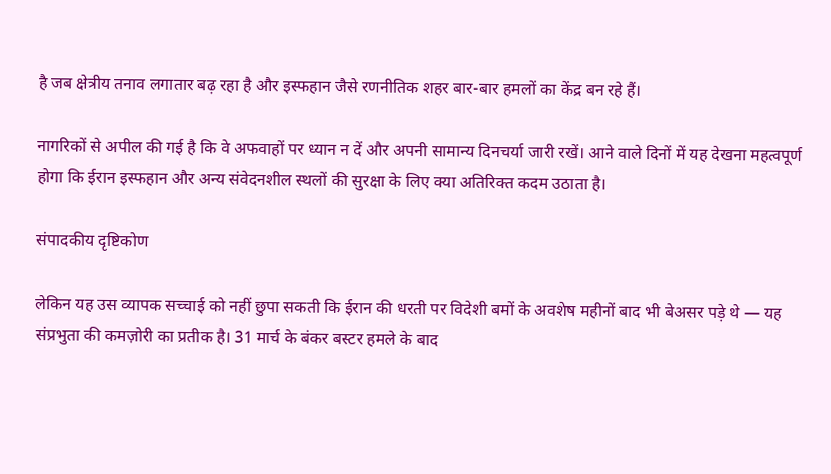है जब क्षेत्रीय तनाव लगातार बढ़ रहा है और इस्फहान जैसे रणनीतिक शहर बार-बार हमलों का केंद्र बन रहे हैं।

नागरिकों से अपील की गई है कि वे अफवाहों पर ध्यान न दें और अपनी सामान्य दिनचर्या जारी रखें। आने वाले दिनों में यह देखना महत्वपूर्ण होगा कि ईरान इस्फहान और अन्य संवेदनशील स्थलों की सुरक्षा के लिए क्या अतिरिक्त कदम उठाता है।

संपादकीय दृष्टिकोण

लेकिन यह उस व्यापक सच्चाई को नहीं छुपा सकती कि ईरान की धरती पर विदेशी बमों के अवशेष महीनों बाद भी बेअसर पड़े थे — यह संप्रभुता की कमज़ोरी का प्रतीक है। 31 मार्च के बंकर बस्टर हमले के बाद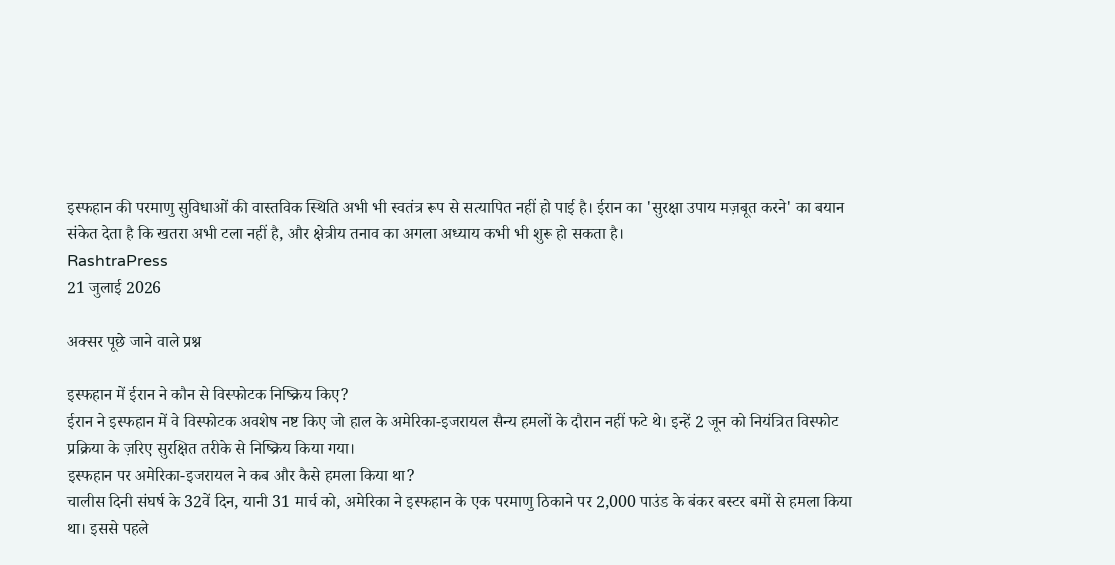इस्फहान की परमाणु सुविधाओं की वास्तविक स्थिति अभी भी स्वतंत्र रूप से सत्यापित नहीं हो पाई है। ईरान का 'सुरक्षा उपाय मज़बूत करने' का बयान संकेत देता है कि खतरा अभी टला नहीं है, और क्षेत्रीय तनाव का अगला अध्याय कभी भी शुरू हो सकता है।
RashtraPress
21 जुलाई 2026

अक्सर पूछे जाने वाले प्रश्न

इस्फहान में ईरान ने कौन से विस्फोटक निष्क्रिय किए?
ईरान ने इस्फहान में वे विस्फोटक अवशेष नष्ट किए जो हाल के अमेरिका-इजरायल सैन्य हमलों के दौरान नहीं फटे थे। इन्हें 2 जून को नियंत्रित विस्फोट प्रक्रिया के ज़रिए सुरक्षित तरीके से निष्क्रिय किया गया।
इस्फहान पर अमेरिका-इजरायल ने कब और कैसे हमला किया था?
चालीस दिनी संघर्ष के 32वें दिन, यानी 31 मार्च को, अमेरिका ने इस्फहान के एक परमाणु ठिकाने पर 2,000 पाउंड के बंकर बस्टर बमों से हमला किया था। इससे पहले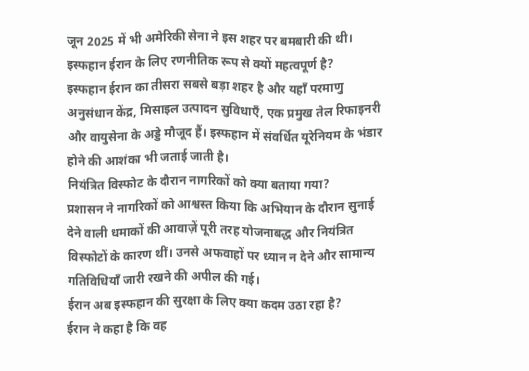जून 2025 में भी अमेरिकी सेना ने इस शहर पर बमबारी की थी।
इस्फहान ईरान के लिए रणनीतिक रूप से क्यों महत्वपूर्ण है?
इस्फहान ईरान का तीसरा सबसे बड़ा शहर है और यहाँ परमाणु अनुसंधान केंद्र, मिसाइल उत्पादन सुविधाएँ, एक प्रमुख तेल रिफाइनरी और वायुसेना के अड्डे मौजूद हैं। इस्फहान में संवर्धित यूरेनियम के भंडार होने की आशंका भी जताई जाती है।
नियंत्रित विस्फोट के दौरान नागरिकों को क्या बताया गया?
प्रशासन ने नागरिकों को आश्वस्त किया कि अभियान के दौरान सुनाई देने वाली धमाकों की आवाज़ें पूरी तरह योजनाबद्ध और नियंत्रित विस्फोटों के कारण थीं। उनसे अफवाहों पर ध्यान न देने और सामान्य गतिविधियाँ जारी रखने की अपील की गई।
ईरान अब इस्फहान की सुरक्षा के लिए क्या कदम उठा रहा है?
ईरान ने कहा है कि वह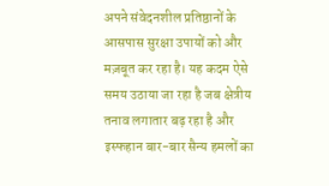अपने संवेदनशील प्रतिष्ठानों के आसपास सुरक्षा उपायों को और मज़बूत कर रहा है। यह कदम ऐसे समय उठाया जा रहा है जब क्षेत्रीय तनाव लगातार बढ़ रहा है और इस्फहान बार-बार सैन्य हमलों का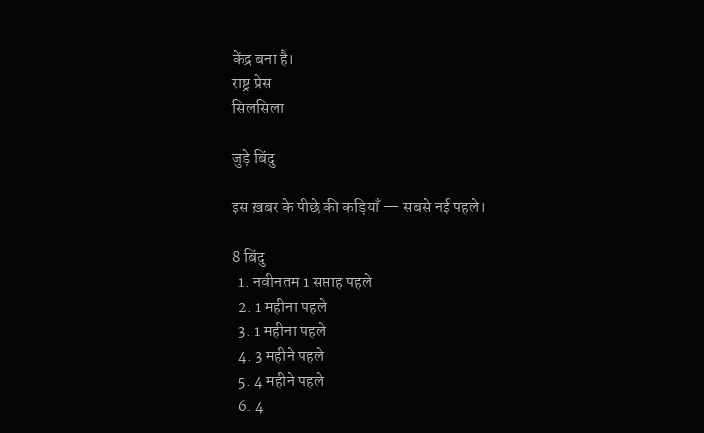केंद्र बना है।
राष्ट्र प्रेस
सिलसिला

जुड़े बिंदु

इस ख़बर के पीछे की कड़ियाँ — सबसे नई पहले।

8 बिंदु
  1. नवीनतम 1 सप्ताह पहले
  2. 1 महीना पहले
  3. 1 महीना पहले
  4. 3 महीने पहले
  5. 4 महीने पहले
  6. 4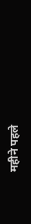महीने पहले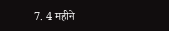7. 4 महीने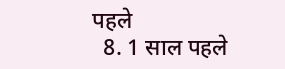पहले
  8. 1 साल पहले